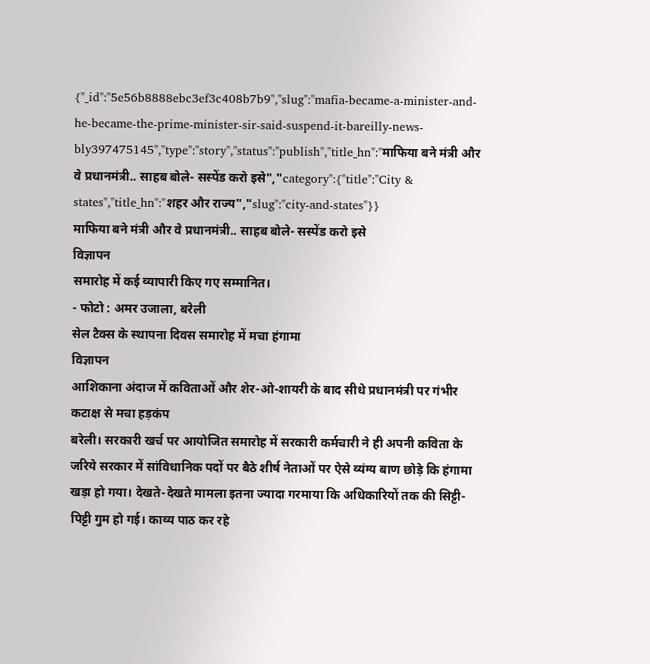{"_id":"5e56b8888ebc3ef3c408b7b9","slug":"mafia-became-a-minister-and-he-became-the-prime-minister-sir-said-suspend-it-bareilly-news-bly397475145","type":"story","status":"publish","title_hn":"माफिया बने मंत्री और वे प्रधानमंत्री.. साहब बोले- सस्पेंड करो इसे","category":{"title":"City & states","title_hn":"शहर और राज्य","slug":"city-and-states"}}
माफिया बने मंत्री और वे प्रधानमंत्री.. साहब बोले- सस्पेंड करो इसे
विज्ञापन
समारोह में कई व्यापारी किए गए सम्मानित।
- फोटो : अमर उजाला, बरेली
सेल टैक्स के स्थापना दिवस समारोह में मचा हंगामा
विज्ञापन
आशिकाना अंदाज में कविताओं और शेर-ओ-शायरी के बाद सीधे प्रधानमंत्री पर गंभीर कटाक्ष से मचा हड़कंप
बरेली। सरकारी खर्च पर आयोजित समारोह में सरकारी कर्मचारी ने ही अपनी कविता के जरिये सरकार में सांविधानिक पदों पर बैठे शीर्ष नेताओं पर ऐसे व्यंग्य बाण छोड़े कि हंगामा खड़ा हो गया। देखते-देखते मामला इतना ज्यादा गरमाया कि अधिकारियों तक की सिट्टी-पिट्टी गुम हो गई। काव्य पाठ कर रहे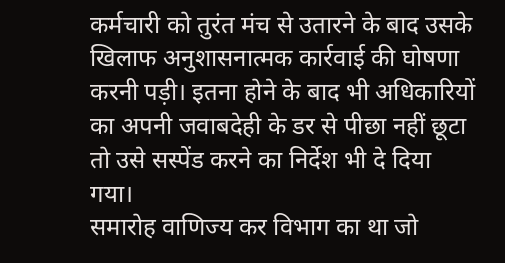कर्मचारी को तुरंत मंच से उतारने के बाद उसके खिलाफ अनुशासनात्मक कार्रवाई की घोषणा करनी पड़ी। इतना होने के बाद भी अधिकारियों का अपनी जवाबदेही के डर से पीछा नहीं छूटा तो उसे सस्पेंड करने का निर्देश भी दे दिया गया।
समारोह वाणिज्य कर विभाग का था जो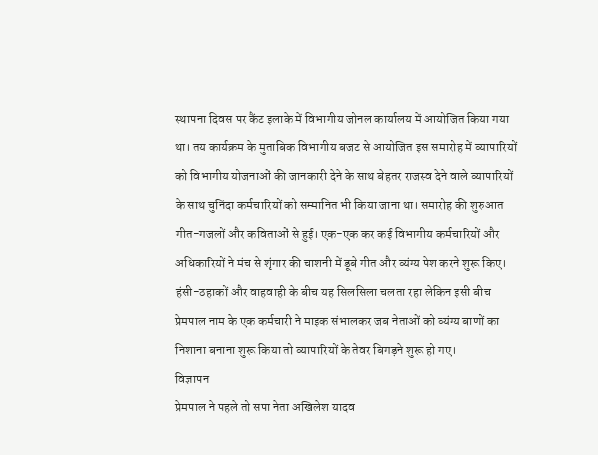स्थापना दिवस पर कैंट इलाके में विभागीय जोनल कार्यालय में आयोजित किया गया था। तय कार्यक्रम के मुताबिक विभागीय बजट से आयोजित इस समारोह में व्यापारियों को विभागीय योजनाओं की जानकारी देने के साथ बेहतर राजस्व देने वाले व्यापारियों के साथ चुनिंदा कर्मचारियों को सम्मानित भी किया जाना था। समारोह की शुरुआत गीत-गजलों और कविताओं से हुई। एक-एक कर कई विभागीय कर्मचारियों और अधिकारियों ने मंच से शृंगार की चाशनी में डूबे गीत और व्यंग्य पेश करने शुरू किए। हंसी-ठहाकों और वाहवाही के बीच यह सिलसिला चलता रहा लेकिन इसी बीच प्रेमपाल नाम के एक कर्मचारी ने माइक संभालकर जब नेताओं को व्यंग्य बाणों का निशाना बनाना शुरू किया तो व्यापारियों के तेवर बिगड़ने शुरू हो गए।
विज्ञापन
प्रेमपाल ने पहले तो सपा नेता अखिलेश यादव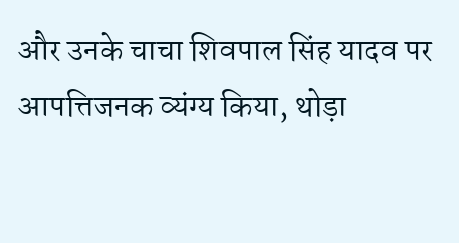और उनके चाचा शिवपाल सिंह यादव पर आपत्तिजनक व्यंग्य किया, थोड़ा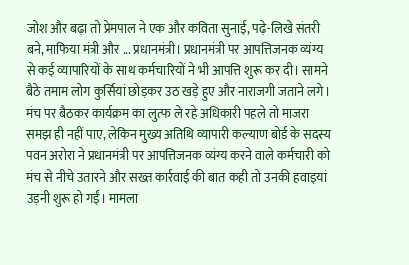जोश और बढ़ा तो प्रेमपाल ने एक और कविता सुनाई, पढ़े-लिखे संतरी बने, माफिया मंत्री और ... प्रधानमंत्री। प्रधानमंत्री पर आपत्तिजनक व्यंग्य से कई व्यापारियों के साथ कर्मचारियों ने भी आपत्ति शुरू कर दी। सामने बैठे तमाम लोग कुर्सियां छोड़कर उठ खड़े हुए और नाराजगी जताने लगे। मंच पर बैठकर कार्यक्रम का लुत्फ ले रहे अधिकारी पहले तो माजरा समझ ही नहीं पाए, लेकिन मुख्य अतिथि व्यापारी कल्याण बोर्ड के सदस्य पवन अरोरा ने प्रधानमंत्री पर आपत्तिजनक व्यंग्य करने वाले कर्मचारी को मंच से नीचे उतारने और सख्त कार्रवाई की बात कही तो उनकी हवाइयां उड़नी शुरू हो गईं। मामला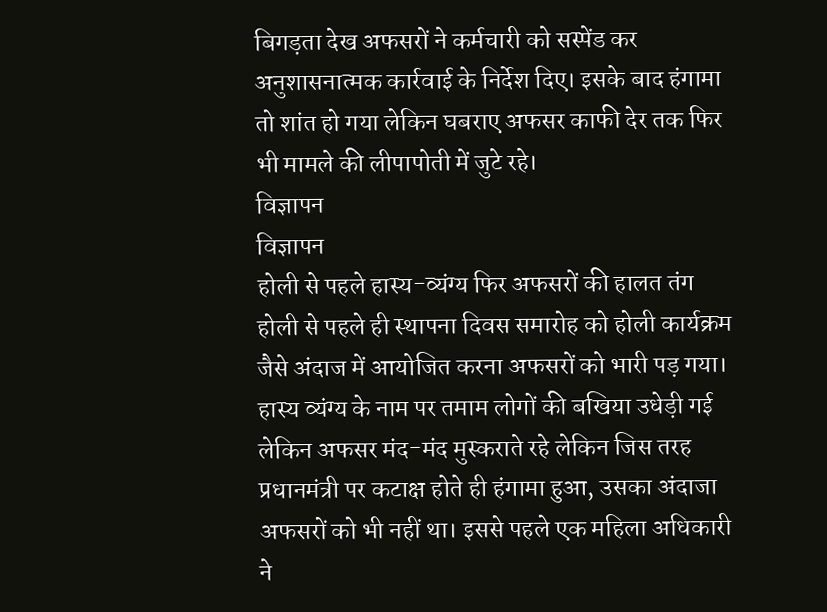बिगड़ता देख अफसरों ने कर्मचारी को सस्पेंड कर अनुशासनात्मक कार्रवाई के निर्देश दिए। इसके बाद हंगामा तो शांत हो गया लेकिन घबराए अफसर काफी देर तक फिर भी मामले की लीपापोती में जुटे रहे।
विज्ञापन
विज्ञापन
होली से पहले हास्य-व्यंग्य फिर अफसरों की हालत तंग
होली से पहले ही स्थापना दिवस समारोह को होली कार्यक्रम जैसे अंदाज में आयोजित करना अफसरों को भारी पड़ गया। हास्य व्यंग्य के नाम पर तमाम लोगों की बखिया उधेड़ी गई लेकिन अफसर मंद-मंद मुस्कराते रहे लेकिन जिस तरह प्रधानमंत्री पर कटाक्ष होते ही हंगामा हुआ, उसका अंदाजा अफसरों को भी नहीं था। इससे पहले एक महिला अधिकारी ने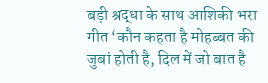बड़ी श्रद्धा के साथ आशिकी भरा गीत ‘कौन कहता है मोहब्बत की जुबां होती है, दिल में जो बात है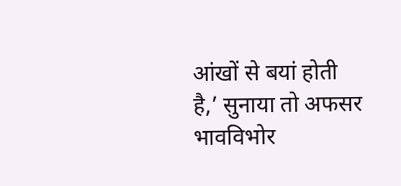आंखों से बयां होती है,’ सुनाया तो अफसर भावविभोर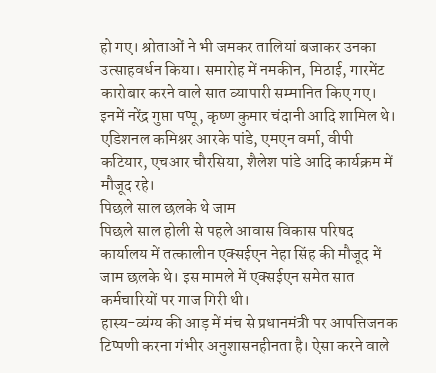हो गए। श्रोताओं ने भी जमकर तालियां बजाकर उनका उत्साहवर्धन किया। समारोह में नमकीन, मिठाई, गारमेंट कारोबार करने वाले सात व्यापारी सम्मानित किए गए। इनमें नरेंद्र गुप्ता पप्पू, कृष्ण कुमार चंदानी आदि शामिल थे। एडिशनल कमिश्नर आरके पांडे, एमएन वर्मा, वीपी कटियार, एचआर चौरसिया, शैलेश पांडे आदि कार्यक्रम में मौजूद रहे।
पिछले साल छलके थे जाम
पिछले साल होली से पहले आवास विकास परिषद कार्यालय में तत्कालीन एक्सईएन नेहा सिंह की मौजूद में जाम छलके थे। इस मामले में एक्सईएन समेत सात कर्मचारियों पर गाज गिरी थी।
हास्य-व्यंग्य की आड़ में मंच से प्रधानमंत्री पर आपत्तिजनक टिप्पणी करना गंभीर अनुशासनहीनता है। ऐसा करने वाले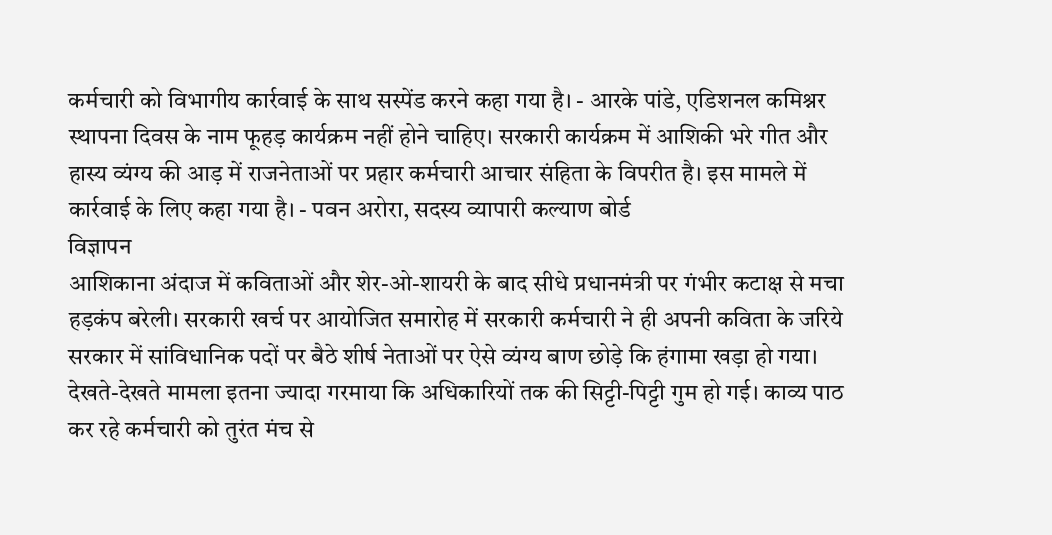कर्मचारी को विभागीय कार्रवाई के साथ सस्पेंड करने कहा गया है। - आरके पांडे, एडिशनल कमिश्नर
स्थापना दिवस के नाम फूहड़ कार्यक्रम नहीं होने चाहिए। सरकारी कार्यक्रम में आशिकी भरे गीत और हास्य व्यंग्य की आड़ में राजनेताओं पर प्रहार कर्मचारी आचार संहिता के विपरीत है। इस मामले में कार्रवाई के लिए कहा गया है। - पवन अरोरा, सदस्य व्यापारी कल्याण बोर्ड
विज्ञापन
आशिकाना अंदाज में कविताओं और शेर-ओ-शायरी के बाद सीधे प्रधानमंत्री पर गंभीर कटाक्ष से मचा हड़कंप बरेली। सरकारी खर्च पर आयोजित समारोह में सरकारी कर्मचारी ने ही अपनी कविता के जरिये सरकार में सांविधानिक पदों पर बैठे शीर्ष नेताओं पर ऐसे व्यंग्य बाण छोड़े कि हंगामा खड़ा हो गया। देखते-देखते मामला इतना ज्यादा गरमाया कि अधिकारियों तक की सिट्टी-पिट्टी गुम हो गई। काव्य पाठ कर रहे कर्मचारी को तुरंत मंच से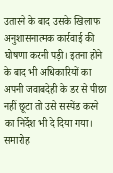उतारने के बाद उसके खिलाफ अनुशासनात्मक कार्रवाई की घोषणा करनी पड़ी। इतना होने के बाद भी अधिकारियों का अपनी जवाबदेही के डर से पीछा नहीं छूटा तो उसे सस्पेंड करने का निर्देश भी दे दिया गया।
समारोह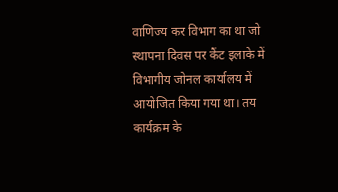वाणिज्य कर विभाग का था जो स्थापना दिवस पर कैंट इलाके में विभागीय जोनल कार्यालय में आयोजित किया गया था। तय कार्यक्रम के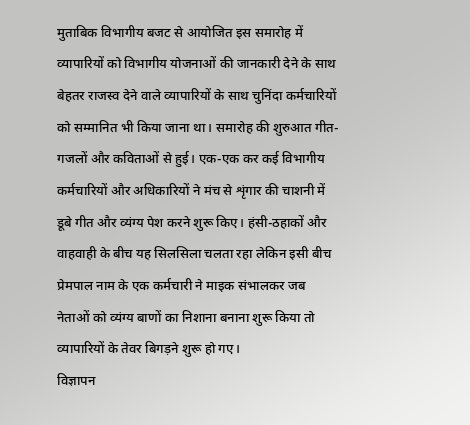मुताबिक विभागीय बजट से आयोजित इस समारोह में व्यापारियों को विभागीय योजनाओं की जानकारी देने के साथ बेहतर राजस्व देने वाले व्यापारियों के साथ चुनिंदा कर्मचारियों को सम्मानित भी किया जाना था। समारोह की शुरुआत गीत-गजलों और कविताओं से हुई। एक-एक कर कई विभागीय कर्मचारियों और अधिकारियों ने मंच से शृंगार की चाशनी में डूबे गीत और व्यंग्य पेश करने शुरू किए। हंसी-ठहाकों और वाहवाही के बीच यह सिलसिला चलता रहा लेकिन इसी बीच प्रेमपाल नाम के एक कर्मचारी ने माइक संभालकर जब नेताओं को व्यंग्य बाणों का निशाना बनाना शुरू किया तो व्यापारियों के तेवर बिगड़ने शुरू हो गए।
विज्ञापन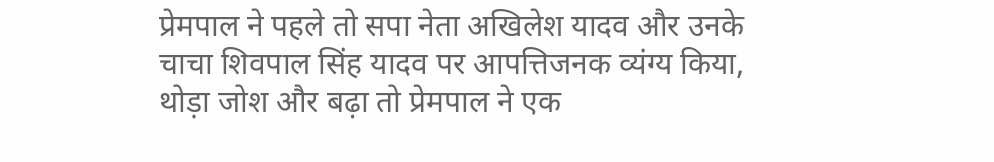प्रेमपाल ने पहले तो सपा नेता अखिलेश यादव और उनके चाचा शिवपाल सिंह यादव पर आपत्तिजनक व्यंग्य किया, थोड़ा जोश और बढ़ा तो प्रेमपाल ने एक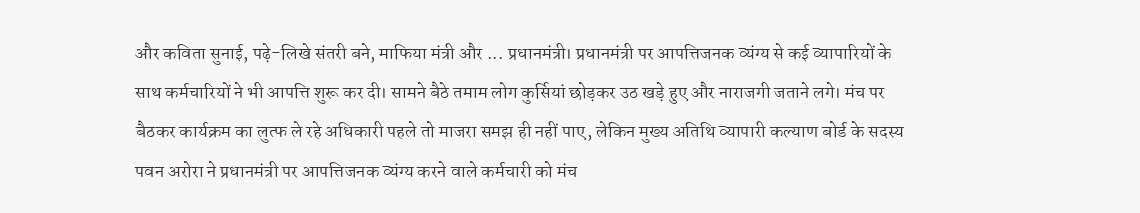और कविता सुनाई, पढ़े-लिखे संतरी बने, माफिया मंत्री और ... प्रधानमंत्री। प्रधानमंत्री पर आपत्तिजनक व्यंग्य से कई व्यापारियों के साथ कर्मचारियों ने भी आपत्ति शुरू कर दी। सामने बैठे तमाम लोग कुर्सियां छोड़कर उठ खड़े हुए और नाराजगी जताने लगे। मंच पर बैठकर कार्यक्रम का लुत्फ ले रहे अधिकारी पहले तो माजरा समझ ही नहीं पाए, लेकिन मुख्य अतिथि व्यापारी कल्याण बोर्ड के सदस्य पवन अरोरा ने प्रधानमंत्री पर आपत्तिजनक व्यंग्य करने वाले कर्मचारी को मंच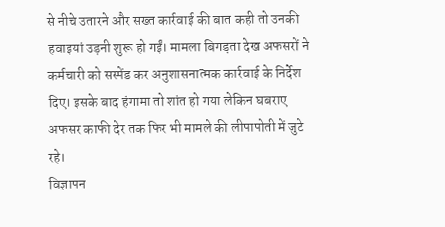से नीचे उतारने और सख्त कार्रवाई की बात कही तो उनकी हवाइयां उड़नी शुरू हो गईं। मामला बिगड़ता देख अफसरों ने कर्मचारी को सस्पेंड कर अनुशासनात्मक कार्रवाई के निर्देश दिए। इसके बाद हंगामा तो शांत हो गया लेकिन घबराए अफसर काफी देर तक फिर भी मामले की लीपापोती में जुटे रहे।
विज्ञापन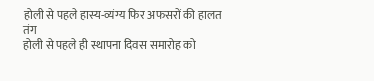होली से पहले हास्य-व्यंग्य फिर अफसरों की हालत तंग
होली से पहले ही स्थापना दिवस समारोह को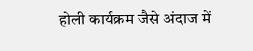होली कार्यक्रम जैसे अंदाज में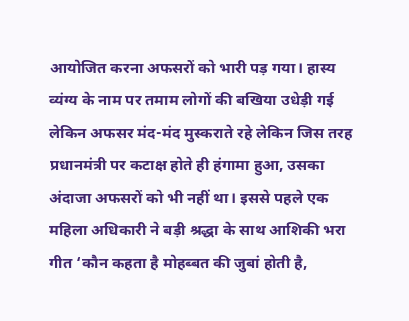आयोजित करना अफसरों को भारी पड़ गया। हास्य व्यंग्य के नाम पर तमाम लोगों की बखिया उधेड़ी गई लेकिन अफसर मंद-मंद मुस्कराते रहे लेकिन जिस तरह प्रधानमंत्री पर कटाक्ष होते ही हंगामा हुआ, उसका अंदाजा अफसरों को भी नहीं था। इससे पहले एक महिला अधिकारी ने बड़ी श्रद्धा के साथ आशिकी भरा गीत ‘कौन कहता है मोहब्बत की जुबां होती है,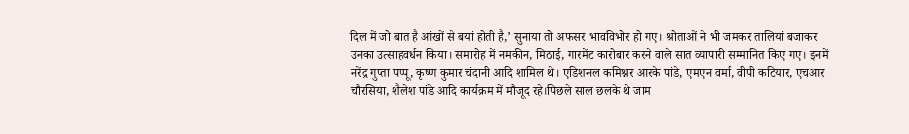दिल में जो बात है आंखों से बयां होती है,’ सुनाया तो अफसर भावविभोर हो गए। श्रोताओं ने भी जमकर तालियां बजाकर उनका उत्साहवर्धन किया। समारोह में नमकीन, मिठाई, गारमेंट कारोबार करने वाले सात व्यापारी सम्मानित किए गए। इनमें नरेंद्र गुप्ता पप्पू, कृष्ण कुमार चंदानी आदि शामिल थे। एडिशनल कमिश्नर आरके पांडे, एमएन वर्मा, वीपी कटियार, एचआर चौरसिया, शैलेश पांडे आदि कार्यक्रम में मौजूद रहे।पिछले साल छलके थे जाम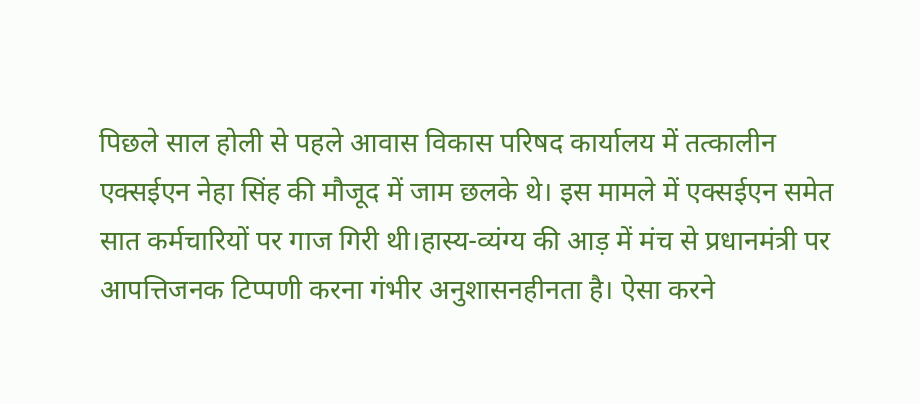पिछले साल होली से पहले आवास विकास परिषद कार्यालय में तत्कालीन एक्सईएन नेहा सिंह की मौजूद में जाम छलके थे। इस मामले में एक्सईएन समेत सात कर्मचारियों पर गाज गिरी थी।हास्य-व्यंग्य की आड़ में मंच से प्रधानमंत्री पर आपत्तिजनक टिप्पणी करना गंभीर अनुशासनहीनता है। ऐसा करने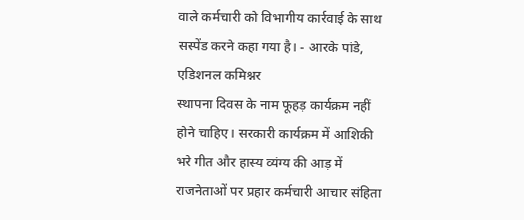वाले कर्मचारी को विभागीय कार्रवाई के साथ सस्पेंड करने कहा गया है। - आरके पांडे, एडिशनल कमिश्नर
स्थापना दिवस के नाम फूहड़ कार्यक्रम नहीं होने चाहिए। सरकारी कार्यक्रम में आशिकी भरे गीत और हास्य व्यंग्य की आड़ में राजनेताओं पर प्रहार कर्मचारी आचार संहिता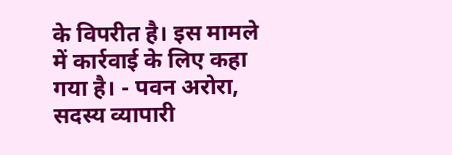के विपरीत है। इस मामले में कार्रवाई के लिए कहा गया है। - पवन अरोरा, सदस्य व्यापारी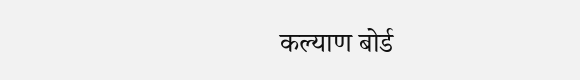कल्याण बोर्ड